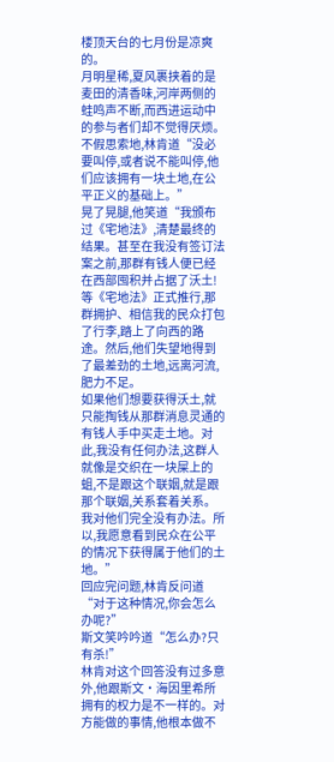楼顶天台的七月份是凉爽的。
月明星稀,夏风裹挟着的是麦田的清香味,河岸两侧的蛙鸣声不断,而西进运动中的参与者们却不觉得厌烦。
不假思索地,林肯道“没必要叫停,或者说不能叫停,他们应该拥有一块土地,在公平正义的基础上。”
晃了晃腿,他笑道“我颁布过《宅地法》,清楚最终的结果。甚至在我没有签订法案之前,那群有钱人便已经在西部囤积并占据了沃土!
等《宅地法》正式推行,那群拥护、相信我的民众打包了行李,踏上了向西的路途。然后,他们失望地得到了最差劲的土地,远离河流,肥力不足。
如果他们想要获得沃土,就只能掏钱从那群消息灵通的有钱人手中买走土地。对此,我没有任何办法,这群人就像是交织在一块屎上的蛆,不是跟这个联姻,就是跟那个联姻,关系套着关系。
我对他们完全没有办法。所以,我愿意看到民众在公平的情况下获得属于他们的土地。”
回应完问题,林肯反问道“对于这种情况,你会怎么办呢?”
斯文笑吟吟道“怎么办?只有杀!”
林肯对这个回答没有过多意外,他跟斯文·海因里希所拥有的权力是不一样的。对方能做的事情,他根本做不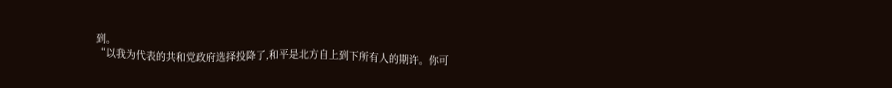到。
“以我为代表的共和党政府选择投降了,和平是北方自上到下所有人的期许。你可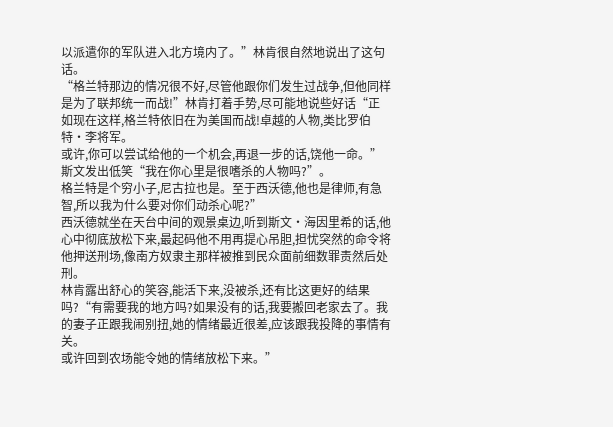以派遣你的军队进入北方境内了。”林肯很自然地说出了这句话。
“格兰特那边的情况很不好,尽管他跟你们发生过战争,但他同样是为了联邦统一而战!”林肯打着手势,尽可能地说些好话“正如现在这样,格兰特依旧在为美国而战!卓越的人物,类比罗伯特·李将军。
或许,你可以尝试给他的一个机会,再退一步的话,饶他一命。”
斯文发出低笑“我在你心里是很嗜杀的人物吗?”。
格兰特是个穷小子,尼古拉也是。至于西沃德,他也是律师,有急智,所以我为什么要对你们动杀心呢?”
西沃德就坐在天台中间的观景桌边,听到斯文·海因里希的话,他心中彻底放松下来,最起码他不用再提心吊胆,担忧突然的命令将他押送刑场,像南方奴隶主那样被推到民众面前细数罪责然后处刑。
林肯露出舒心的笑容,能活下来,没被杀,还有比这更好的结果吗?“有需要我的地方吗?如果没有的话,我要搬回老家去了。我的妻子正跟我闹别扭,她的情绪最近很差,应该跟我投降的事情有关。
或许回到农场能令她的情绪放松下来。”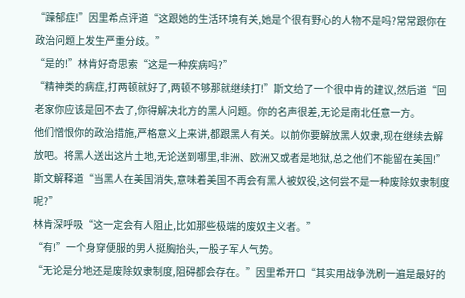“躁郁症!”因里希点评道“这跟她的生活环境有关,她是个很有野心的人物不是吗?常常跟你在政治问题上发生严重分歧。”
“是的!”林肯好奇思索“这是一种疾病吗?”
“精神类的病症,打两顿就好了,两顿不够那就继续打!”斯文给了一个很中肯的建议,然后道“回老家你应该是回不去了,你得解决北方的黑人问题。你的名声很差,无论是南北任意一方。
他们憎恨你的政治措施,严格意义上来讲,都跟黑人有关。以前你要解放黑人奴隶,现在继续去解放吧。将黑人送出这片土地,无论送到哪里,非洲、欧洲又或者是地狱,总之他们不能留在美国!”
斯文解释道“当黑人在美国消失,意味着美国不再会有黑人被奴役,这何尝不是一种废除奴隶制度呢?”
林肯深呼吸“这一定会有人阻止,比如那些极端的废奴主义者。”
“有!”一个身穿便服的男人挺胸抬头,一股子军人气势。
“无论是分地还是废除奴隶制度,阻碍都会存在。”因里希开口“其实用战争洗刷一遍是最好的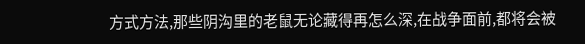方式方法,那些阴沟里的老鼠无论藏得再怎么深,在战争面前,都将会被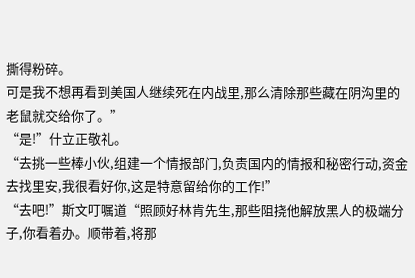撕得粉碎。
可是我不想再看到美国人继续死在内战里,那么清除那些藏在阴沟里的老鼠就交给你了。”
“是!”什立正敬礼。
“去挑一些棒小伙,组建一个情报部门,负责国内的情报和秘密行动,资金去找里安,我很看好你,这是特意留给你的工作!”
“去吧!”斯文叮嘱道“照顾好林肯先生,那些阻挠他解放黑人的极端分子,你看着办。顺带着,将那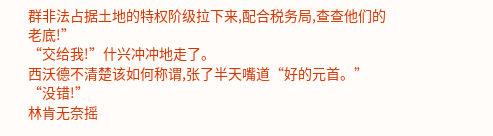群非法占据土地的特权阶级拉下来,配合税务局,查查他们的老底!”
“交给我!”什兴冲冲地走了。
西沃德不清楚该如何称谓,张了半天嘴道“好的元首。”
“没错!”
林肯无奈摇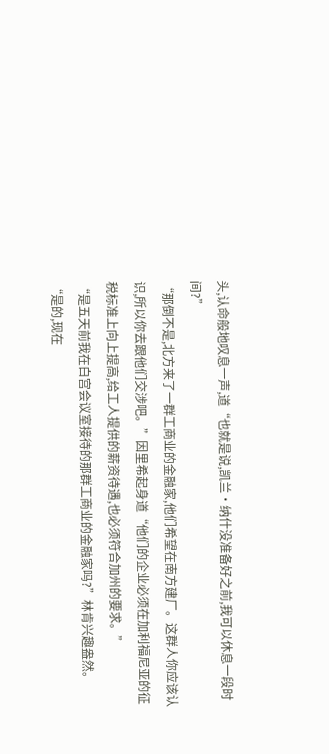头,认命般地叹息一声,道“也就是说,凯兰·纳什没准备好之前,我可以休息一段时间?”
“那倒不是,北方来了一群工商业的金融家,他们希望在南方建厂。这群人你应该认识,所以你去跟他们交涉吧。”因里希起身道“他们的企业必须在加利福尼亚的征税标准上向上提高,给工人提供的薪资待遇,也必须符合加州的要求。”
“是五天前我在白宫会议室接待的那群工商业的金融家吗?”林肯兴趣盎然。
“是的,现在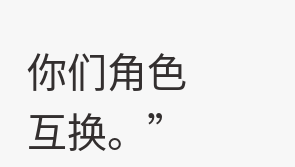你们角色互换。”